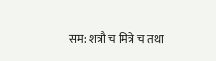सम: शत्रौ च मित्रे च तथा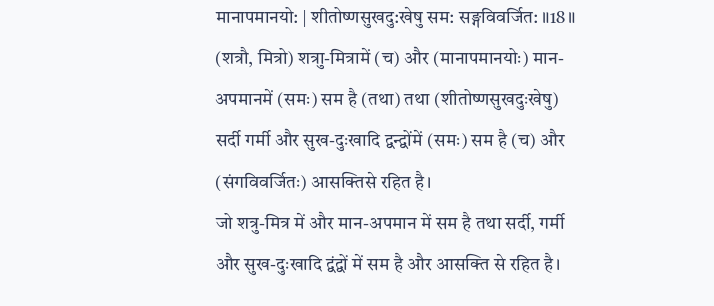मानापमानयो: | शीतोष्णसुखदु:खेषु सम: सङ्गविवर्जित: ॥18॥
(शत्रौ, मित्रो) शत्राु-मित्रामें (च) और (मानापमानयोः) मान-अपमानमें (समः) सम है (तथा) तथा (शीतोष्णसुखदुःखेषु) सर्दी गर्मी और सुख-दुःखादि द्वन्द्वोंमें (समः) सम है (च) और (संगविवर्जितः) आसक्तिसे रहित है।
जो शत्रु-मित्र में और मान-अपमान में सम है तथा सर्दी, गर्मी और सुख-दुःखादि द्वंद्वों में सम है और आसक्ति से रहित है।